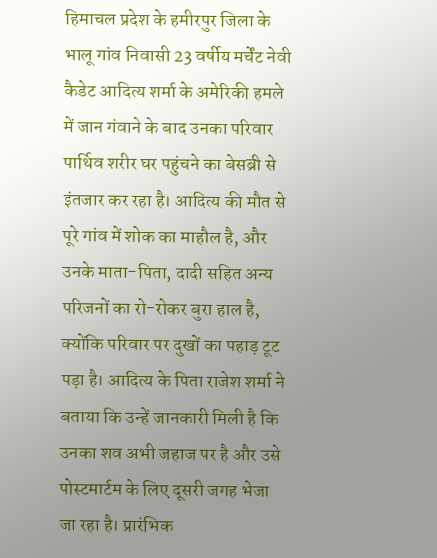हिमाचल प्रदेश के हमीरपुर जिला के भालू गांव निवासी 23 वर्षीय मर्चेंट नेवी कैडेट आदित्य शर्मा के अमेरिकी हमले में जान गंवाने के बाद उनका परिवार पार्थिव शरीर घर पहुंचने का बेसब्री से इंतजार कर रहा है। आदित्य की मौत से पूरे गांव में शोक का माहौल है, और उनके माता-पिता, दादी सहित अन्य परिजनों का रो-रोकर बुरा हाल है, क्योंकि परिवार पर दुखों का पहाड़ टूट पड़ा है। आदित्य के पिता राजेश शर्मा ने बताया कि उन्हें जानकारी मिली है कि उनका शव अभी जहाज पर है और उसे पोस्टमार्टम के लिए दूसरी जगह भेजा जा रहा है। प्रारंभिक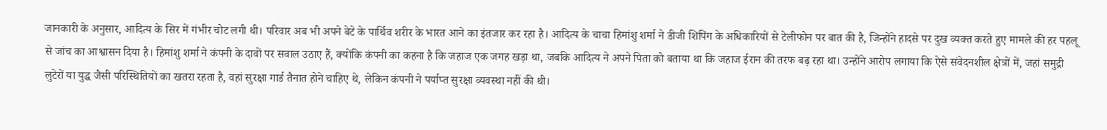जानकारी के अनुसार, आदित्य के सिर में गंभीर चोट लगी थी। परिवार अब भी अपने बेटे के पार्थिव शरीर के भारत आने का इंतजार कर रहा है। आदित्य के चाचा हिमांशु शर्मा ने डीजी शिपिंग के अधिकारियों से टेलीफोन पर बात की है, जिन्होंने हादसे पर दुख व्यक्त करते हुए मामले की हर पहलू से जांच का आश्वासन दिया है। हिमांशु शर्मा ने कंपनी के दावों पर सवाल उठाए हैं, क्योंकि कंपनी का कहना है कि जहाज एक जगह खड़ा था, जबकि आदित्य ने अपने पिता को बताया था कि जहाज ईरान की तरफ बढ़ रहा था। उन्होंने आरोप लगाया कि ऐसे संवेदनशील क्षेत्रों में, जहां समुद्री लुटेरों या युद्ध जैसी परिस्थितियों का खतरा रहता है, वहां सुरक्षा गार्ड तैनात होने चाहिए थे, लेकिन कंपनी ने पर्याप्त सुरक्षा व्यवस्था नहीं की थी।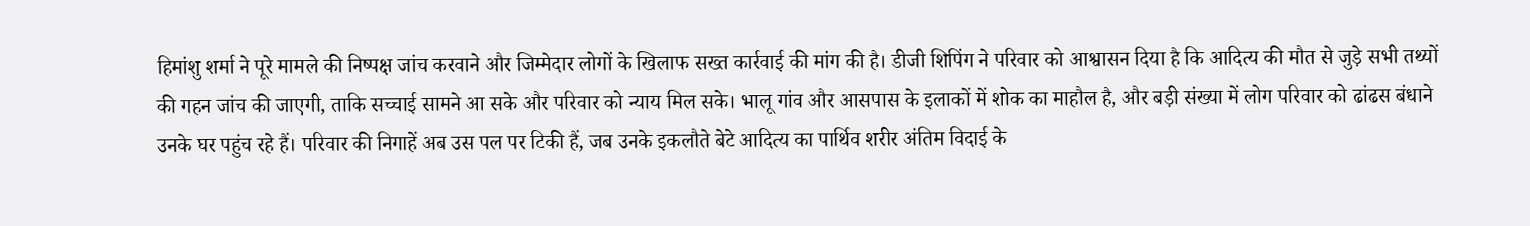हिमांशु शर्मा ने पूरे मामले की निष्पक्ष जांच करवाने और जिम्मेदार लोगों के खिलाफ सख्त कार्रवाई की मांग की है। डीजी शिपिंग ने परिवार को आश्वासन दिया है कि आदित्य की मौत से जुड़े सभी तथ्यों की गहन जांच की जाएगी, ताकि सच्चाई सामने आ सके और परिवार को न्याय मिल सके। भालू गांव और आसपास के इलाकों में शोक का माहौल है, और बड़ी संख्या में लोग परिवार को ढांढस बंधाने उनके घर पहुंच रहे हैं। परिवार की निगाहें अब उस पल पर टिकी हैं, जब उनके इकलौते बेटे आदित्य का पार्थिव शरीर अंतिम विदाई के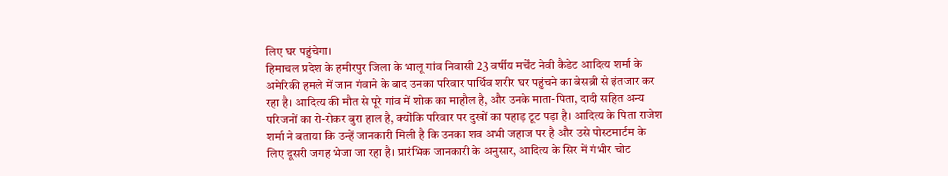लिए घर पहुंचेगा।
हिमाचल प्रदेश के हमीरपुर जिला के भालू गांव निवासी 23 वर्षीय मर्चेंट नेवी कैडेट आदित्य शर्मा के अमेरिकी हमले में जान गंवाने के बाद उनका परिवार पार्थिव शरीर घर पहुंचने का बेसब्री से इंतजार कर रहा है। आदित्य की मौत से पूरे गांव में शोक का माहौल है, और उनके माता-पिता, दादी सहित अन्य परिजनों का रो-रोकर बुरा हाल है, क्योंकि परिवार पर दुखों का पहाड़ टूट पड़ा है। आदित्य के पिता राजेश शर्मा ने बताया कि उन्हें जानकारी मिली है कि उनका शव अभी जहाज पर है और उसे पोस्टमार्टम के लिए दूसरी जगह भेजा जा रहा है। प्रारंभिक जानकारी के अनुसार, आदित्य के सिर में गंभीर चोट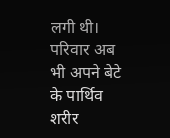लगी थी। परिवार अब भी अपने बेटे के पार्थिव शरीर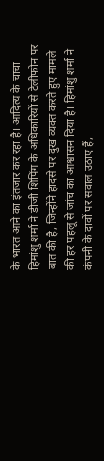के भारत आने का इंतजार कर रहा है। आदित्य के चाचा हिमांशु शर्मा ने डीजी शिपिंग के अधिकारियों से टेलीफोन पर बात की है, जिन्होंने हादसे पर दुख व्यक्त करते हुए मामले की हर पहलू से जांच का आश्वासन दिया है। हिमांशु शर्मा ने कंपनी के दावों पर सवाल उठाए हैं,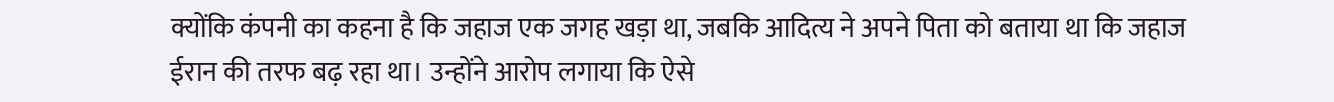क्योंकि कंपनी का कहना है कि जहाज एक जगह खड़ा था, जबकि आदित्य ने अपने पिता को बताया था कि जहाज ईरान की तरफ बढ़ रहा था। उन्होंने आरोप लगाया कि ऐसे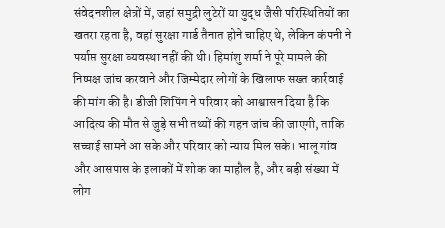संवेदनशील क्षेत्रों में, जहां समुद्री लुटेरों या युद्ध जैसी परिस्थितियों का खतरा रहता है, वहां सुरक्षा गार्ड तैनात होने चाहिए थे, लेकिन कंपनी ने पर्याप्त सुरक्षा व्यवस्था नहीं की थी। हिमांशु शर्मा ने पूरे मामले की निष्पक्ष जांच करवाने और जिम्मेदार लोगों के खिलाफ सख्त कार्रवाई की मांग की है। डीजी शिपिंग ने परिवार को आश्वासन दिया है कि आदित्य की मौत से जुड़े सभी तथ्यों की गहन जांच की जाएगी, ताकि सच्चाई सामने आ सके और परिवार को न्याय मिल सके। भालू गांव और आसपास के इलाकों में शोक का माहौल है, और बड़ी संख्या में लोग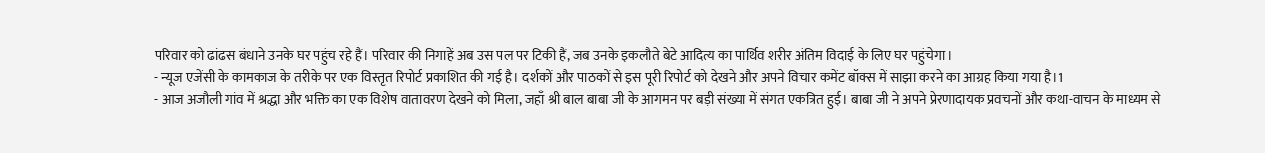परिवार को ढांढस बंधाने उनके घर पहुंच रहे हैं। परिवार की निगाहें अब उस पल पर टिकी हैं, जब उनके इकलौते बेटे आदित्य का पार्थिव शरीर अंतिम विदाई के लिए घर पहुंचेगा।
- न्यूज एजेंसी के कामकाज के तरीके पर एक विस्तृत रिपोर्ट प्रकाशित की गई है। दर्शकों और पाठकों से इस पूरी रिपोर्ट को देखने और अपने विचार कमेंट बॉक्स में साझा करने का आग्रह किया गया है।1
- आज अजौली गांव में श्रद्धा और भक्ति का एक विशेष वातावरण देखने को मिला, जहाँ श्री बाल बाबा जी के आगमन पर बड़ी संख्या में संगत एकत्रित हुई। बाबा जी ने अपने प्रेरणादायक प्रवचनों और कथा-वाचन के माध्यम से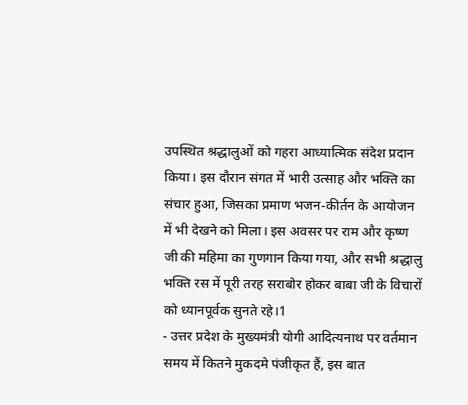उपस्थित श्रद्धालुओं को गहरा आध्यात्मिक संदेश प्रदान किया। इस दौरान संगत में भारी उत्साह और भक्ति का संचार हुआ, जिसका प्रमाण भजन-कीर्तन के आयोजन में भी देखने को मिला। इस अवसर पर राम और कृष्ण जी की महिमा का गुणगान किया गया, और सभी श्रद्धालु भक्ति रस में पूरी तरह सराबोर होकर बाबा जी के विचारों को ध्यानपूर्वक सुनते रहे।1
- उत्तर प्रदेश के मुख्यमंत्री योगी आदित्यनाथ पर वर्तमान समय में कितने मुकदमे पंजीकृत हैं, इस बात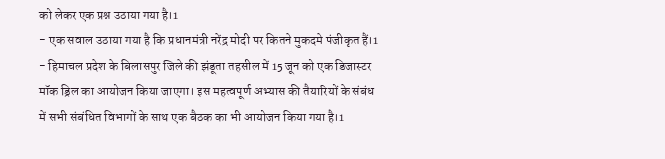को लेकर एक प्रश्न उठाया गया है।1
- एक सवाल उठाया गया है कि प्रधानमंत्री नरेंद्र मोदी पर कितने मुकदमे पंजीकृत हैं।1
- हिमाचल प्रदेश के बिलासपुर जिले की झंडूता तहसील में 15 जून को एक डिजास्टर मॉक ड्रिल का आयोजन किया जाएगा। इस महत्वपूर्ण अभ्यास की तैयारियों के संबंध में सभी संबंधित विभागों के साथ एक बैठक का भी आयोजन किया गया है।1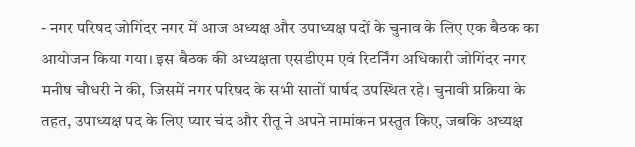- नगर परिषद जोगिंदर नगर में आज अध्यक्ष और उपाध्यक्ष पदों के चुनाव के लिए एक बैठक का आयोजन किया गया। इस बैठक की अध्यक्षता एसडीएम एवं रिटर्निंग अधिकारी जोगिंदर नगर मनीष चौधरी ने की, जिसमें नगर परिषद के सभी सातों पार्षद उपस्थित रहे। चुनावी प्रक्रिया के तहत, उपाध्यक्ष पद के लिए प्यार चंद और रीतू ने अपने नामांकन प्रस्तुत किए, जबकि अध्यक्ष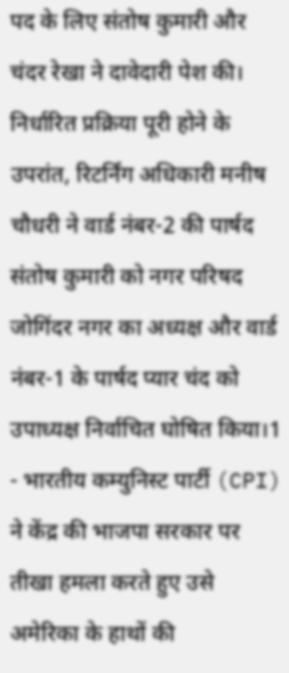पद के लिए संतोष कुमारी और चंदर रेखा ने दावेदारी पेश की। निर्धारित प्रक्रिया पूरी होने के उपरांत, रिटर्निंग अधिकारी मनीष चौधरी ने वार्ड नंबर-2 की पार्षद संतोष कुमारी को नगर परिषद जोगिंदर नगर का अध्यक्ष और वार्ड नंबर-1 के पार्षद प्यार चंद को उपाध्यक्ष निर्वाचित घोषित किया।1
- भारतीय कम्युनिस्ट पार्टी (CPI) ने केंद्र की भाजपा सरकार पर तीखा हमला करते हुए उसे अमेरिका के हाथों की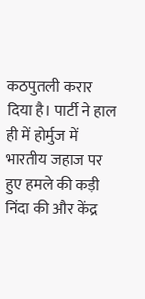कठपुतली करार दिया है। पार्टी ने हाल ही में होर्मुज में भारतीय जहाज पर हुए हमले की कड़ी निंदा की और केंद्र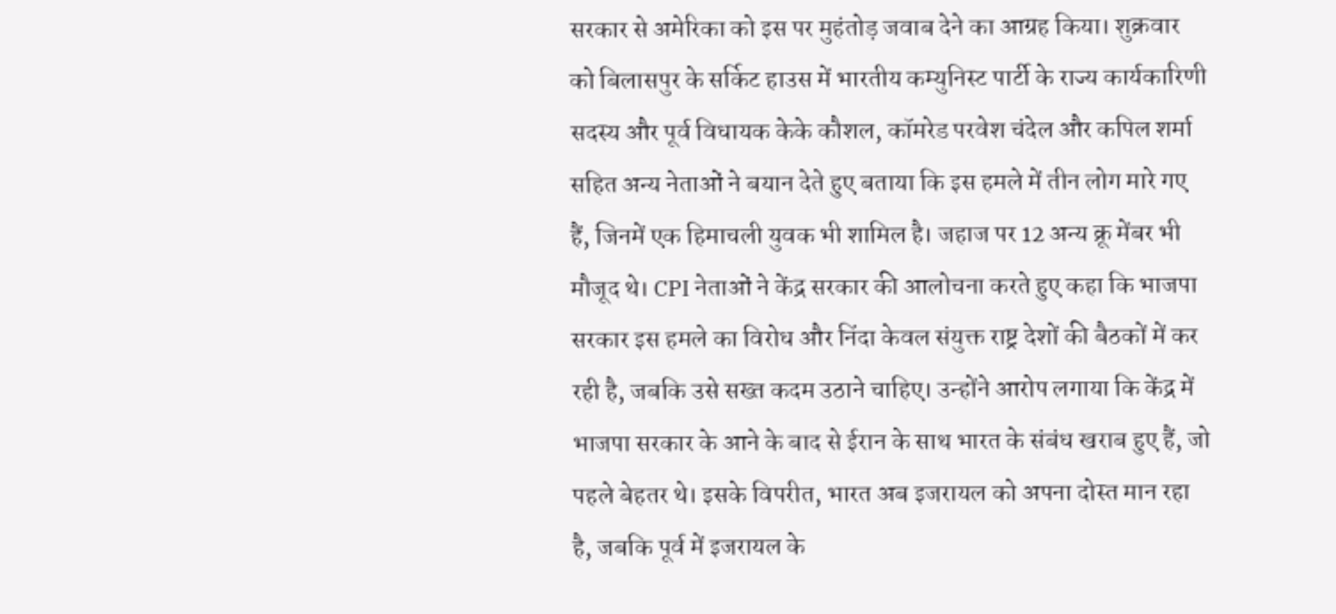सरकार से अमेरिका को इस पर मुहंतोड़ जवाब देने का आग्रह किया। शुक्रवार को बिलासपुर के सर्किट हाउस में भारतीय कम्युनिस्ट पार्टी के राज्य कार्यकारिणी सदस्य और पूर्व विधायक केके कौशल, कॉमरेड परवेश चंदेल और कपिल शर्मा सहित अन्य नेताओं ने बयान देते हुए बताया कि इस हमले में तीन लोग मारे गए हैं, जिनमें एक हिमाचली युवक भी शामिल है। जहाज पर 12 अन्य क्रू मेंबर भी मौजूद थे। CPI नेताओं ने केंद्र सरकार की आलोचना करते हुए कहा कि भाजपा सरकार इस हमले का विरोध और निंदा केवल संयुक्त राष्ट्र देशों की बैठकों में कर रही है, जबकि उसे सख्त कदम उठाने चाहिए। उन्होंने आरोप लगाया कि केंद्र में भाजपा सरकार के आने के बाद से ईरान के साथ भारत के संबंध खराब हुए हैं, जो पहले बेहतर थे। इसके विपरीत, भारत अब इजरायल को अपना दोस्त मान रहा है, जबकि पूर्व में इजरायल के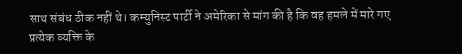साथ संबंध ठीक नहीं थे। कम्युनिस्ट पार्टी ने अमेरिका से मांग की है कि वह हमले में मारे गए प्रत्येक व्यक्ति के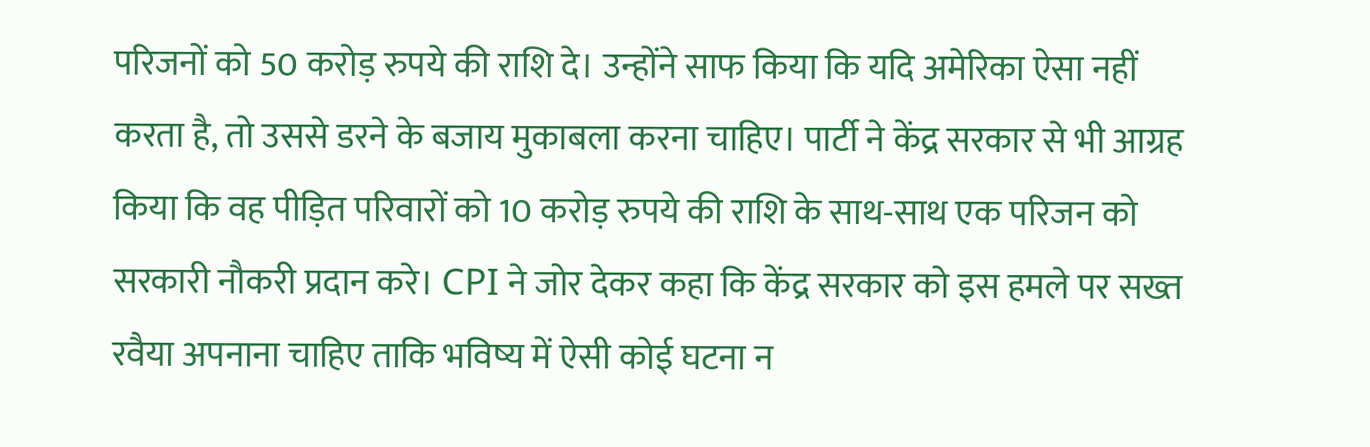परिजनों को 50 करोड़ रुपये की राशि दे। उन्होंने साफ किया कि यदि अमेरिका ऐसा नहीं करता है, तो उससे डरने के बजाय मुकाबला करना चाहिए। पार्टी ने केंद्र सरकार से भी आग्रह किया कि वह पीड़ित परिवारों को 10 करोड़ रुपये की राशि के साथ-साथ एक परिजन को सरकारी नौकरी प्रदान करे। CPI ने जोर देकर कहा कि केंद्र सरकार को इस हमले पर सख्त रवैया अपनाना चाहिए ताकि भविष्य में ऐसी कोई घटना न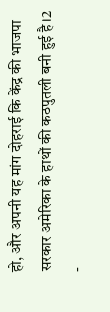हो, और अपनी यह मांग दोहराई कि केंद्र की भाजपा सरकार अमेरिका के हाथों की कठपुतली बनी हुई है।2
-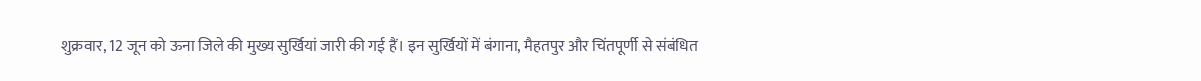शुक्रवार, 12 जून को ऊना जिले की मुख्य सुर्खियां जारी की गई हैं। इन सुर्खियों में बंगाना, मैहतपुर और चिंतपूर्णी से संबंधित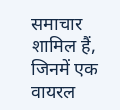समाचार शामिल हैं, जिनमें एक वायरल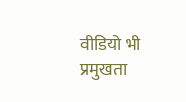वीडियो भी प्रमुखता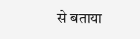से बताया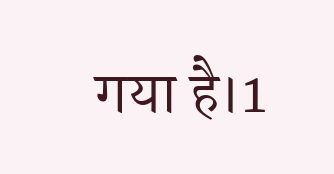गया है।1